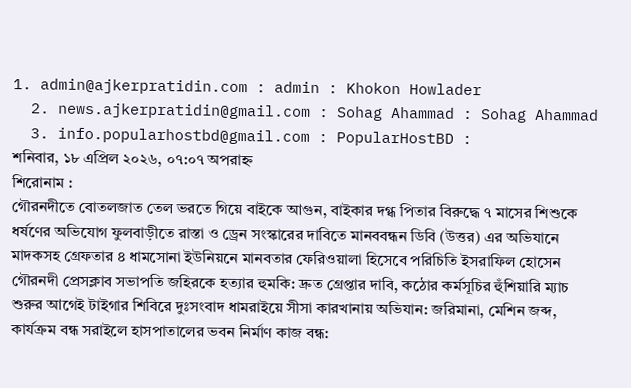1. admin@ajkerpratidin.com : admin : Khokon Howlader
  2. news.ajkerpratidin@gmail.com : Sohag Ahammad : Sohag Ahammad
  3. info.popularhostbd@gmail.com : PopularHostBD :
শনিবার, ১৮ এপ্রিল ২০২৬, ০৭:০৭ অপরাহ্ন
শিরোনাম :
গৌরনদীতে বোতলজাত তেল ভরতে গিয়ে বাইকে আগুন, বাইকার দগ্ধ পিতার বিরুদ্ধে ৭ মাসের শিশুকে ধর্ষণের অভিযোগ ফুলবাড়ীতে রাস্তা ও ড্রেন সংস্কারের দাবিতে মানববন্ধন ডিবি (উত্তর) এর অভিযানে মাদকসহ গ্রেফতার ৪ ধামসোনা ইউনিয়নে মানবতার ফেরিওয়ালা হিসেবে পরিচিতি ইসরাফিল হোসেন গৌরনদী প্রেসক্লাব সভাপতি জহিরকে হত্যার হুমকি: দ্রুত গ্রেপ্তার দাবি, কঠোর কর্মসূচির হুঁশিয়ারি ম্যাচ শুরুর আগেই টাইগার শিবিরে দুঃসংবাদ ধামরাইয়ে সীসা কারখানায় অভিযান: জরিমানা, মেশিন জব্দ, কার্যক্রম বন্ধ সরাইলে হাসপাতালের ভবন নির্মাণ কাজ বন্ধ: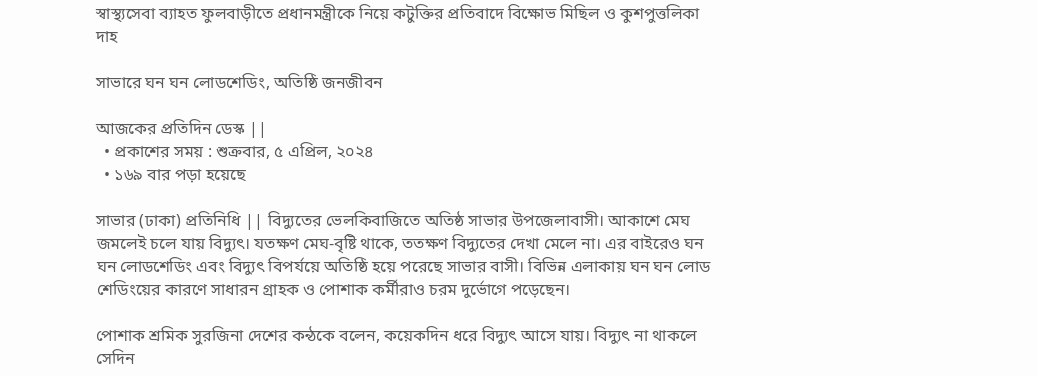স্বাস্থ্যসেবা ব্যাহত ফুলবাড়ীতে প্রধানমন্ত্রীকে নিয়ে কটুক্তির প্রতিবাদে বিক্ষোভ মিছিল ও কুশপুত্তলিকা দাহ

সাভারে ঘন ঘন লোডশেডিং, অতিষ্ঠি জনজীবন

আজকের প্রতিদিন ডেস্ক ||
  • প্রকাশের সময় : শুক্রবার, ৫ এপ্রিল, ২০২৪
  • ১৬৯ বার পড়া হয়েছে

সাভার (ঢাকা) প্রতিনিধি || বিদ্যুতের ভেলকিবাজিতে অতিষ্ঠ সাভার উপজেলাবাসী। আকাশে মেঘ জমলেই চলে যায় বিদ্যুৎ। যতক্ষণ মেঘ-বৃষ্টি থাকে, ততক্ষণ বিদ্যুতের দেখা মেলে না। এর বাইরেও ঘন ঘন লোডশেডিং এবং বিদ্যুৎ বিপর্যয়ে অতিষ্ঠি হয়ে পরেছে সাভার বাসী। বিভিন্ন এলাকায় ঘন ঘন লোড শেডিংয়ের কারণে সাধারন গ্রাহক ও পোশাক কর্মীরাও চরম দুর্ভোগে পড়েছেন।

পোশাক শ্রমিক সুরজিনা দেশের কন্ঠকে বলেন, কয়েকদিন ধরে বিদ্যুৎ আসে যায়। বিদ্যুৎ না থাকলে সেদিন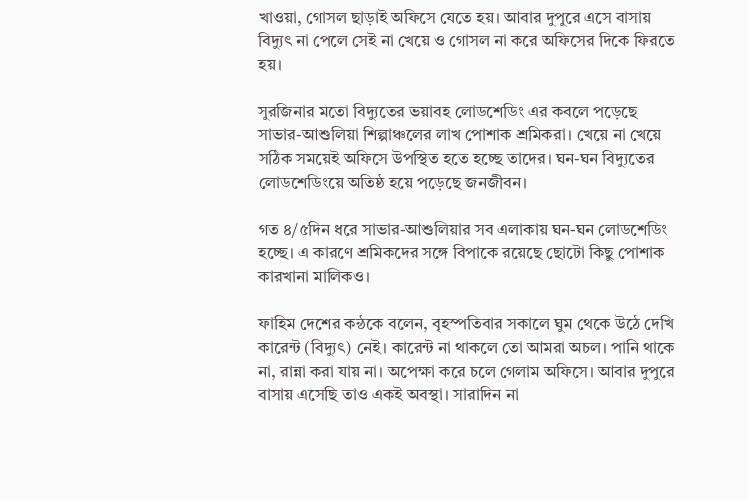খাওয়া, গোসল ছাড়াই অফিসে যেতে হয়। আবার দুপুরে এসে বাসায় বিদ্যুৎ না পেলে সেই না খেয়ে ও গোসল না করে অফিসের দিকে ফিরতে হয়।

সুরজিনার মতো বিদ্যুতের ভয়াবহ লোডশেডিং এর কবলে পড়েছে সাভার-আশুলিয়া শিল্পাঞ্চলের লাখ পোশাক শ্রমিকরা। খেয়ে না খেয়ে সঠিক সময়েই অফিসে উপস্থিত হতে হচ্ছে তাদের। ঘন-ঘন বিদ্যুতের লোডশেডিংয়ে অতিষ্ঠ হয়ে পড়েছে জনজীবন।

গত ৪/৫দিন ধরে সাভার-আশুলিয়ার সব এলাকায় ঘন-ঘন লোডশেডিং হচ্ছে। এ কারণে শ্রমিকদের সঙ্গে বিপাকে রয়েছে ছোটো কিছু পোশাক কারখানা মালিকও।

ফাহিম দেশের কন্ঠকে বলেন, বৃহস্পতিবার সকালে ঘুম থেকে উঠে দেখি কারেন্ট (বিদ্যুৎ) নেই। কারেন্ট না থাকলে তো আমরা অচল। পানি থাকে না, রান্না করা যায় না। অপেক্ষা করে চলে গেলাম অফিসে। আবার দুপুরে বাসায় এসেছি তাও একই অবস্থা। সারাদিন না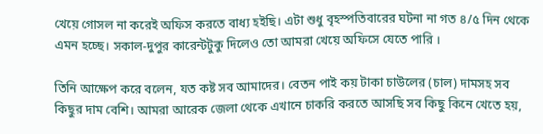খেয়ে গোসল না করেই অফিস করতে বাধ্য হইছি। এটা শুধু বৃহস্পতিবারের ঘটনা না গত ৪/৫ দিন থেকে এমন হচ্ছে। সকাল-দুপুর কারেন্টটুকু দিলেও তো আমরা খেয়ে অফিসে যেতে পারি ।

তিনি আক্ষেপ করে বলেন, যত কষ্ট সব আমাদের। বেতন পাই কয় টাকা চাউলের (চাল) দামসহ সব কিছুর দাম বেশি। আমরা আরেক জেলা থেকে এখানে চাকরি করতে আসছি সব কিছু কিনে খেতে হয়,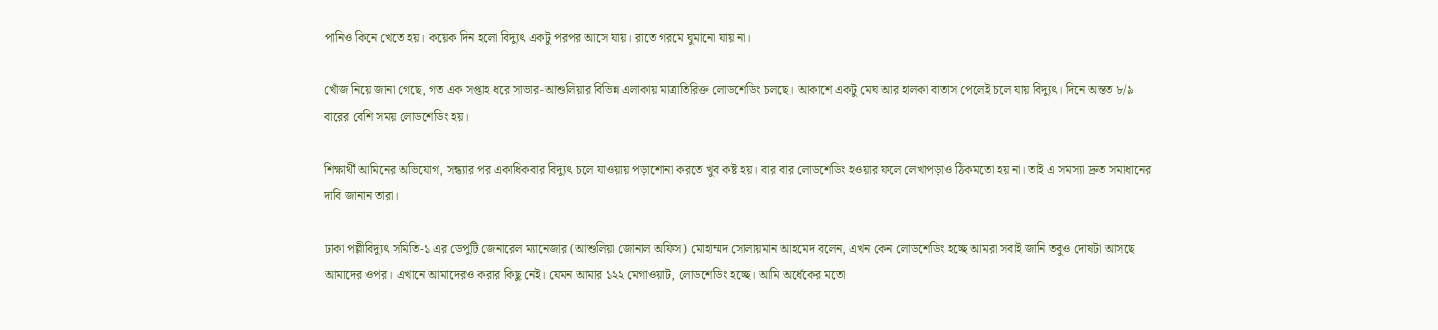পানিও কিনে খেতে হয়। কয়েক দিন হলো বিদ্যুৎ একটু পরপর আসে যায়। রাতে গরমে ঘুমানো যায় না।

খোঁজ নিয়ে জানা গেছে, গত এক সপ্তাহ ধরে সাভার-আশুলিয়ার বিভিন্ন এলাকায় মাত্রাতিরিক্ত লোডশেডিং চলছে। আকাশে একটু মেঘ আর হালকা বাতাস পেলেই চলে যায় বিদ্যুৎ। দিনে অন্তত ৮/৯ বারের বেশি সময় লোডশেডিং হয়।

শিক্ষার্থী আমিনের অভিযোগ, সন্ধ্যার পর একাধিকবার বিদ্যুৎ চলে যাওয়ায় পড়াশোনা করতে খুব কষ্ট হয়। বার বার লোডশেডিং হওয়ার ফলে লেখাপড়াও ঠিকমতো হয় না। তাই এ সমস্যা দ্রুত সমাধানের দাবি জানান তারা।

ঢাকা পল্লীবিদ্যুৎ সমিতি-১ এর ডেপুটি জেনারেল ম্যানেজার (আশুলিয়া জোনাল অফিস) মোহাম্মদ সোলায়মান আহমেদ বলেন, এখন কেন লোডশেডিং হচ্ছে আমরা সবাই জানি তবুও দোষটা আসছে আমাদের ওপর। এখানে আমাদেরও করার কিছু নেই। যেমন আমার ১২২ মেগাওয়াট, লোডশেডিং হচ্ছে। আমি অর্ধেকের মতো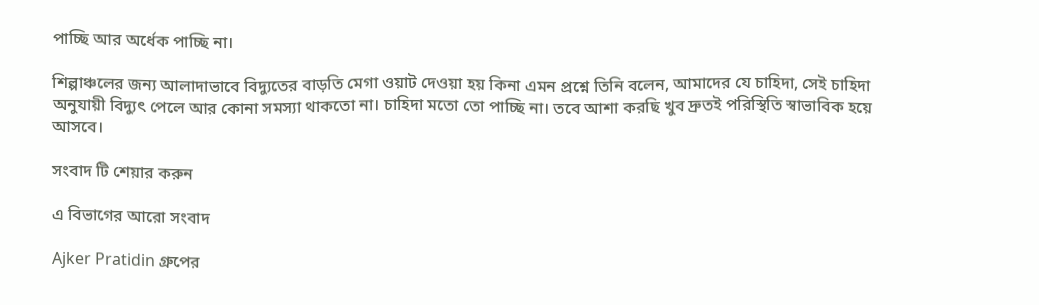পাচ্ছি আর অর্ধেক পাচ্ছি না।

শিল্পাঞ্চলের জন্য আলাদাভাবে বিদ্যুতের বাড়তি মেগা ওয়াট দেওয়া হয় কিনা এমন প্রশ্নে তিনি বলেন, আমাদের যে চাহিদা, সেই চাহিদা অনুযায়ী বিদ্যুৎ পেলে আর কোনা সমস্যা থাকতো না। চাহিদা মতো তো পাচ্ছি না। তবে আশা করছি খুব দ্রুতই পরিস্থিতি স্বাভাবিক হয়ে আসবে।

সংবাদ টি শেয়ার করুন

এ বিভাগের আরো সংবাদ

Ajker Pratidin গ্রুপের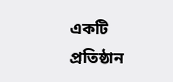একটি প্রতিষ্ঠান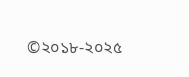©২০১৮-২০২৫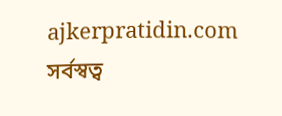ajkerpratidin.com সর্বস্বত্ব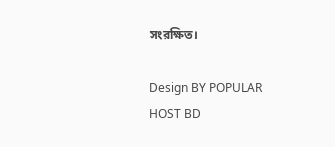সংরক্ষিত।

Design BY POPULAR HOST BD